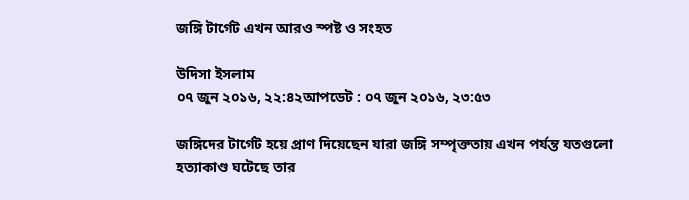জঙ্গি টার্গেট এখন আরও স্পষ্ট ও সংহত

উদিসা ইসলাম
০৭ জুন ২০১৬, ২২:৪২আপডেট : ০৭ জুন ২০১৬, ২৩:৫৩

জঙ্গিদের টার্গেট হয়ে প্রাণ দিয়েছেন যারা জঙ্গি সম্পৃক্ততায় এখন পর্যন্ত যতগুলো হত্যাকাণ্ড ঘটেছে তার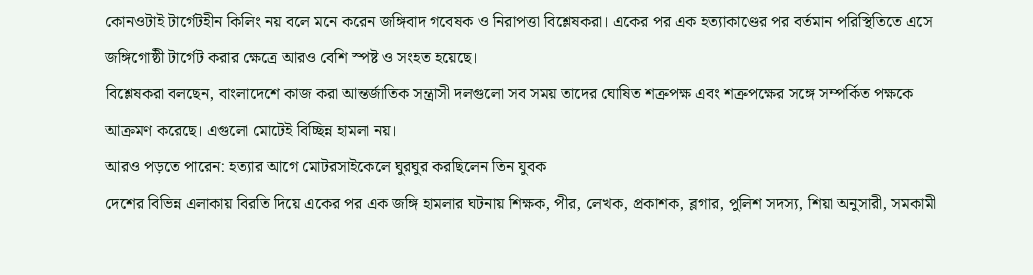কোনওটাই টার্গেটহীন কিলিং নয় বলে মনে করেন জঙ্গিবাদ গবেষক ও নিরাপত্তা বিশ্লেষকরা। একের পর এক হত্যাকাণ্ডের পর বর্তমান পরিস্থিতিতে এসে জঙ্গিগোষ্ঠী টার্গেট করার ক্ষেত্রে আরও বেশি স্পষ্ট ও সংহত হয়েছে।
বিশ্লেষকরা বলছেন, বাংলাদেশে কাজ করা আন্তর্জাতিক সন্ত্রাসী দলগুলো সব সময় তাদের ঘোষিত শত্রুপক্ষ এবং শত্রুপক্ষের সঙ্গে সম্পর্কিত পক্ষকে আক্রমণ করেছে। এগুলো মোটেই বিচ্ছিন্ন হামলা নয়।
আরও পড়তে পারেন: হত্যার আগে মোটরসাইকেলে ঘুরঘুর করছিলেন তিন যুবক
দেশের বিভিন্ন এলাকায় বিরতি দিয়ে একের পর এক জঙ্গি হামলার ঘটনায় শিক্ষক, পীর, লেখক, প্রকাশক, ব্লগার, পুলিশ সদস্য, শিয়া অনুসারী, সমকামী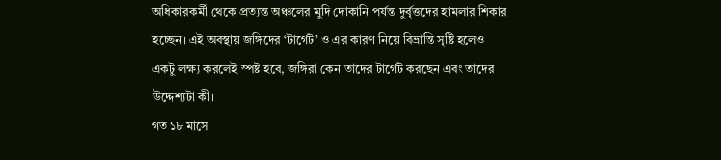অধিকারকর্মী থেকে প্রত্যন্ত অঞ্চলের মুদি দোকানি পর্যন্ত দুর্বৃত্তদের হামলার শিকার হচ্ছেন। এই অবস্থায় জঙ্গিদের ‘টার্গেট’ ও এর কারণ নিয়ে বিভ্রান্তি সৃষ্টি হলেও একটু লক্ষ্য করলেই স্পষ্ট হবে, জঙ্গিরা কেন তাদের টার্গেট করছেন এবং তাদের উদ্দেশ্যটা কী।
গত ১৮ মাসে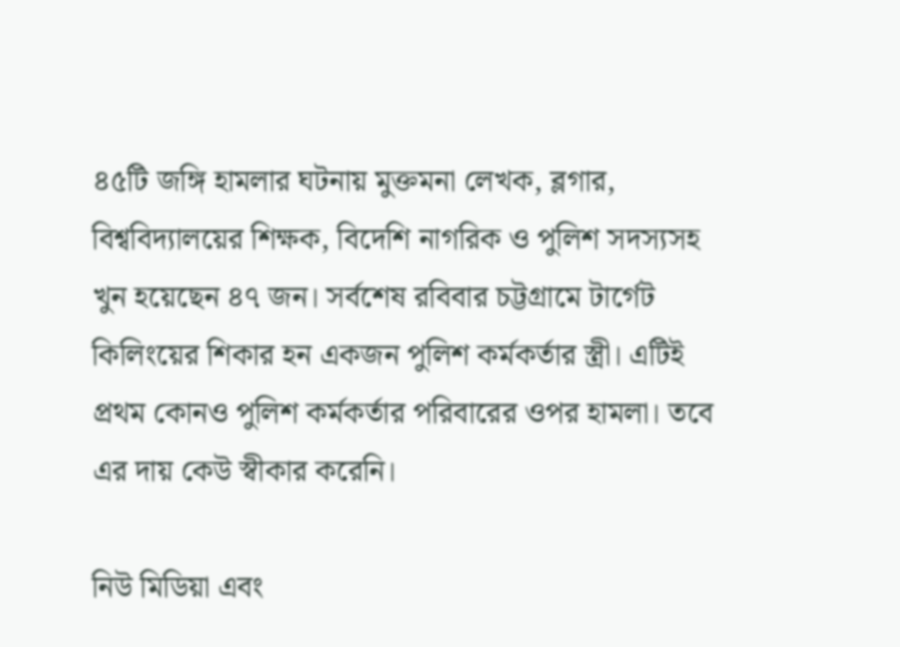৪৫টি জঙ্গি হামলার ঘটনায় মুক্তমনা লেখক, ব্লগার, বিশ্ববিদ্যালয়ের শিক্ষক, বিদেশি নাগরিক ও পুলিশ সদস্যসহ খুন হয়েছেন ৪৭ জন। সর্বশেষ রবিবার চট্টগ্রামে টার্গেট কিলিংয়ের শিকার হন একজন পুলিশ কর্মকর্তার স্ত্রী। এটিই প্রথম কোনও পুলিশ কর্মকর্তার পরিবারের ওপর হামলা। তবে এর দায় কেউ স্বীকার করেনি।

নিউ মিডিয়া এবং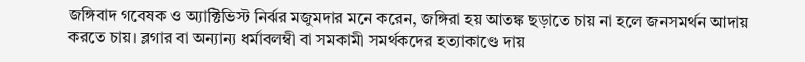জঙ্গিবাদ গবেষক ও অ্যাক্টিভিস্ট নির্ঝর মজুমদার মনে করেন, জঙ্গিরা হয় আতঙ্ক ছড়াতে চায় না হলে জনসমর্থন আদায় করতে চায়। ব্লগার বা অন্যান্য ধর্মাবলম্বী বা সমকামী সমর্থকদের হত্যাকাণ্ডে দায়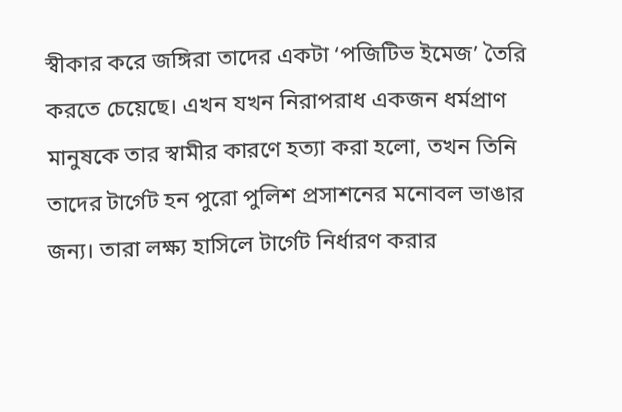স্বীকার করে জঙ্গিরা তাদের একটা ‘পজিটিভ ইমেজ’ তৈরি করতে চেয়েছে। এখন যখন নিরাপরাধ একজন ধর্মপ্রাণ মানুষকে তার স্বামীর কারণে হত্যা করা হলো, তখন তিনি তাদের টার্গেট হন পুরো পুলিশ প্রসাশনের মনোবল ভাঙার জন্য। তারা লক্ষ্য হাসিলে টার্গেট নির্ধারণ করার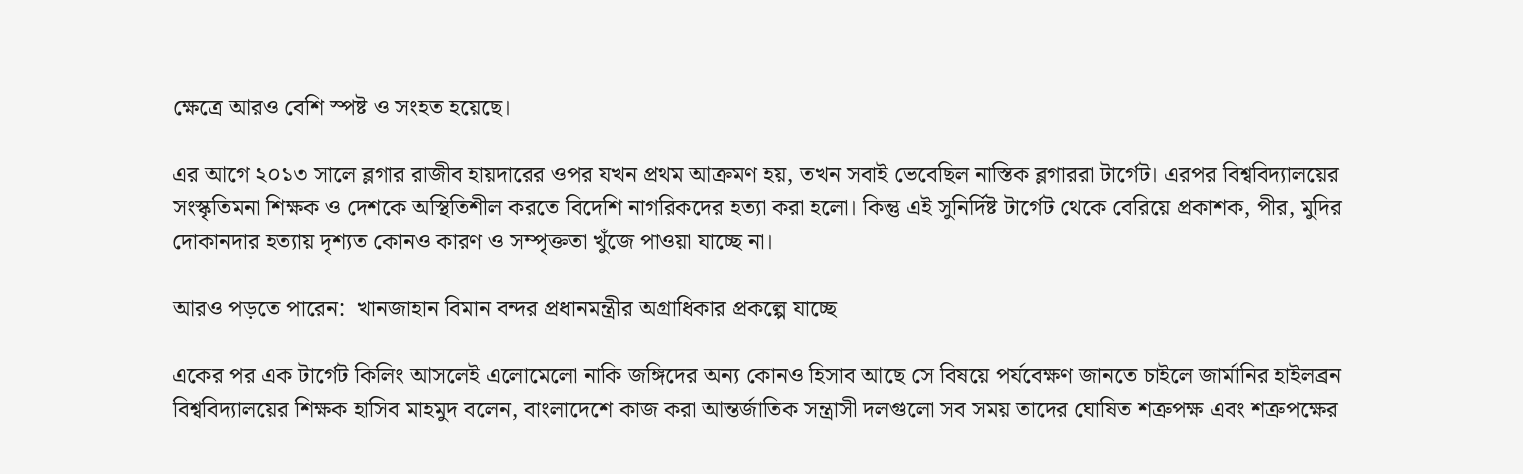ক্ষেত্রে আরও বেশি স্পষ্ট ও সংহত হয়েছে।

এর আগে ২০১৩ সালে ব্লগার রাজীব হায়দারের ওপর যখন প্রথম আক্রমণ হয়, তখন সবাই ভেবেছিল নাস্তিক ব্লগাররা টার্গেট। এরপর বিশ্ববিদ্যালয়ের সংস্কৃতিমনা শিক্ষক ও দেশকে অস্থিতিশীল করতে বিদেশি নাগরিকদের হত্যা করা হলো। কিন্তু এই সুনির্দিষ্ট টার্গেট থেকে বেরিয়ে প্রকাশক, পীর, মুদির দোকানদার হত্যায় দৃশ্যত কোনও কারণ ও সম্পৃক্ততা খুঁজে পাওয়া যাচ্ছে না।

আরও পড়তে পারেন:  খানজাহান বিমান বন্দর প্রধানমন্ত্রীর অগ্রাধিকার প্রকল্পে যাচ্ছে

একের পর এক টার্গেট কিলিং আসলেই এলোমেলো নাকি জঙ্গিদের অন্য কোনও হিসাব আছে সে বিষয়ে পর্যবেক্ষণ জানতে চাইলে জার্মানির হাইলব্রন বিশ্ববিদ্যালয়ের শিক্ষক হাসিব মাহমুদ বলেন, বাংলাদেশে কাজ করা আন্তর্জাতিক সন্ত্রাসী দলগুলো সব সময় তাদের ঘোষিত শত্রুপক্ষ এবং শত্রুপক্ষের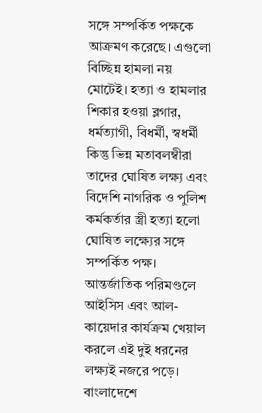সঙ্গে সম্পর্কিত পক্ষকে আক্রমণ করেছে। এগুলো বিচ্ছিন্ন হামলা নয় মোটেই। হত্যা ও হামলার শিকার হওয়া ব্লগার, ধর্মত্যাগী, বিধর্মী, স্বধর্মী কিন্তু ভিন্ন মতাবলম্বীরা তাদের ঘোষিত লক্ষ্য এবং বিদেশি নাগরিক ও পুলিশ কর্মকর্তার স্ত্রী হত্যা হলো ঘোষিত লক্ষ্যের সঙ্গে সম্পর্কিত পক্ষ। আন্তর্জাতিক পরিমণ্ডলে আইসিস এবং আল-কায়েদার কার্যক্রম খেয়াল করলে এই দুই ধরনের লক্ষ্যই নজরে পড়ে। বাংলাদেশে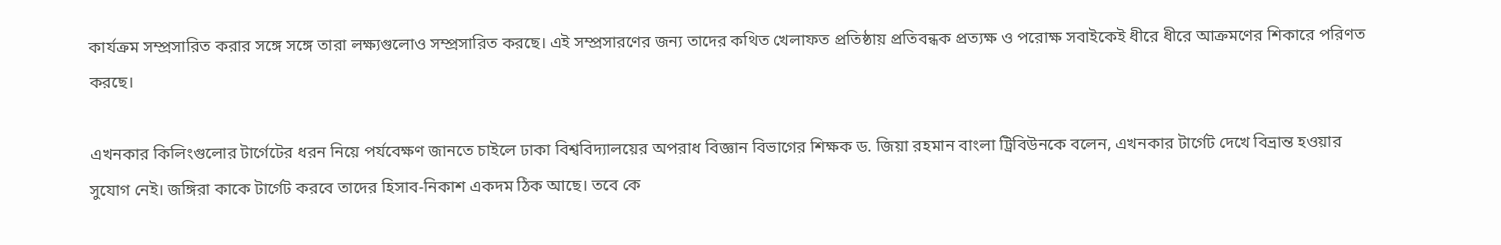কার্যক্রম সম্প্রসারিত করার সঙ্গে সঙ্গে তারা লক্ষ্যগুলোও সম্প্রসারিত করছে। এই সম্প্রসারণের জন্য তাদের কথিত খেলাফত প্রতিষ্ঠায় প্রতিবন্ধক প্রত্যক্ষ ও পরোক্ষ সবাইকেই ধীরে ধীরে আক্রমণের শিকারে পরিণত করছে।

এখনকার কিলিংগুলোর টার্গেটের ধরন নিয়ে পর্যবেক্ষণ জানতে চাইলে ঢাকা বিশ্ববিদ্যালয়ের অপরাধ বিজ্ঞান বিভাগের শিক্ষক ড. জিয়া রহমান বাংলা ট্রিবিউনকে বলেন, এখনকার টার্গেট দেখে বিভ্রান্ত হওয়ার সুযোগ নেই। জঙ্গিরা কাকে টার্গেট করবে তাদের হিসাব-নিকাশ একদম ঠিক আছে। তবে কে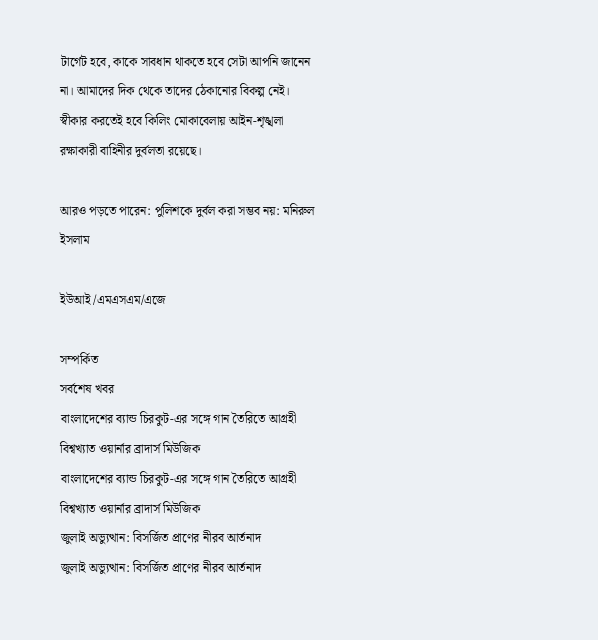টার্গেট হবে, কাকে সাবধান থাকতে হবে সেটা আপনি জানেন না। আমাদের দিক থেকে তাদের ঠেকানোর বিকল্প নেই। স্বীকার করতেই হবে কিলিং মোকাবেলায় আইন-শৃঙ্খলা রক্ষাকারী বাহিনীর দুর্বলতা রয়েছে।

আরও পড়তে পারেন: পুলিশকে দুর্বল করা সম্ভব নয়: মনিরুল ইসলাম

ইউআই /এমএসএম/এজে

সম্পর্কিত
সর্বশেষ খবর
বাংলাদেশের ব্যান্ড চিরকুট-এর সঙ্গে গান তৈরিতে আগ্রহী বিশ্বখ্যাত ওয়ার্নার ব্রাদার্স মিউজিক
বাংলাদেশের ব্যান্ড চিরকুট-এর সঙ্গে গান তৈরিতে আগ্রহী বিশ্বখ্যাত ওয়ার্নার ব্রাদার্স মিউজিক
জুলাই অভ্যুত্থান: বিসর্জিত প্রাণের নীরব আর্তনাদ
জুলাই অভ্যুত্থান: বিসর্জিত প্রাণের নীরব আর্তনাদ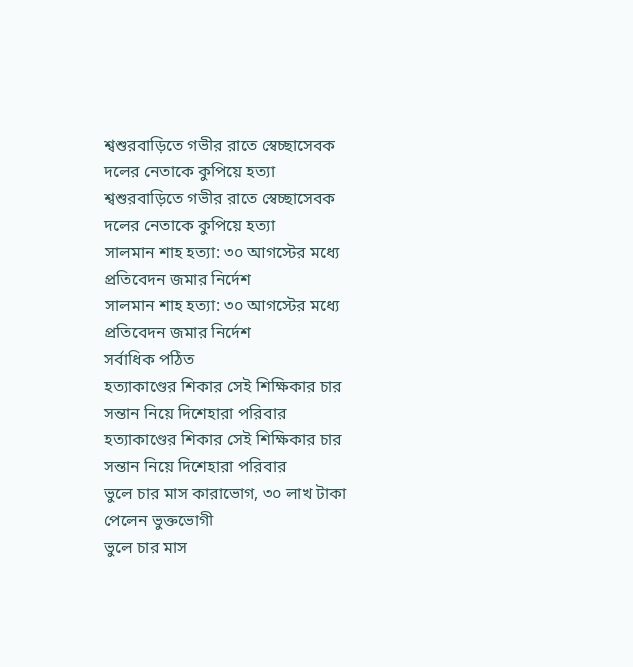শ্বশুরবাড়িতে গভীর রাতে স্বেচ্ছাসেবক দলের নেতাকে কুপিয়ে হত্যা
শ্বশুরবাড়িতে গভীর রাতে স্বেচ্ছাসেবক দলের নেতাকে কুপিয়ে হত্যা
সালমান শাহ হত্যা: ৩০ আগস্টের মধ্যে প্রতিবেদন জমার নির্দেশ
সালমান শাহ হত্যা: ৩০ আগস্টের মধ্যে প্রতিবেদন জমার নির্দেশ
সর্বাধিক পঠিত
হত্যাকাণ্ডের শিকার সেই শিক্ষিকার চার সন্তান নিয়ে দিশেহারা পরিবার
হত্যাকাণ্ডের শিকার সেই শিক্ষিকার চার সন্তান নিয়ে দিশেহারা পরিবার
ভুলে চার মাস কারাভোগ, ৩০ লাখ টাকা পেলেন ভুক্তভোগী
ভুলে চার মাস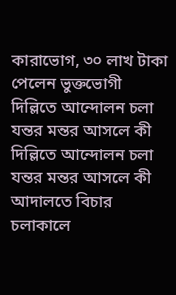কারাভোগ, ৩০ লাখ টাকা পেলেন ভুক্তভোগী
দিল্লিতে আন্দোলন চলা যন্তর মন্তর আসলে কী
দিল্লিতে আন্দোলন চলা যন্তর মন্তর আসলে কী
আদালতে বিচার চলাকালে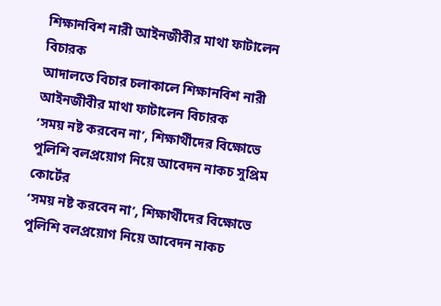শিক্ষানবিশ নারী আইনজীবীর মাথা ফাটালেন বিচারক
আদালতে বিচার চলাকালে শিক্ষানবিশ নারী আইনজীবীর মাথা ফাটালেন বিচারক
‘সময় নষ্ট করবেন না’, শিক্ষার্থীদের বিক্ষোভে পুলিশি বলপ্রয়োগ নিয়ে আবেদন নাকচ সুপ্রিম কোর্টের
‘সময় নষ্ট করবেন না’, শিক্ষার্থীদের বিক্ষোভে পুলিশি বলপ্রয়োগ নিয়ে আবেদন নাকচ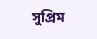সুপ্রিম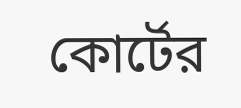কোর্টের